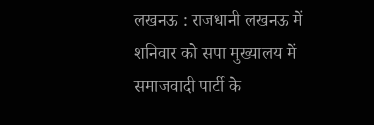लखनऊ : राजधानी लखनऊ में शनिवार को सपा मुख्यालय में समाजवादी पार्टी के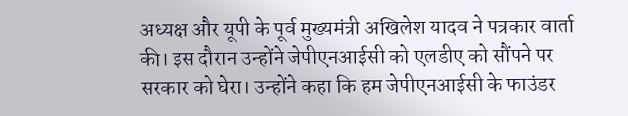अध्यक्ष और यूपी के पूर्व मुख्यमंत्री अखिलेश यादव ने पत्रकार वार्ता की। इस दौरान उन्होंने जेपीएनआईसी को एलडीए को सौंपने पर सरकार को घेरा। उन्होंने कहा कि हम जेपीएनआईसी के फाउंडर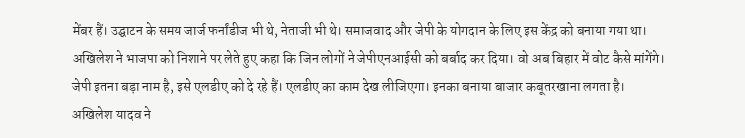मेंबर हैं। उद्घाटन के समय जार्ज फर्नांडीज भी थे, नेताजी भी थे। समाजवाद और जेपी के योगदान के लिए इस केंद्र को बनाया गया था। अखिलेश ने भाजपा को निशाने पर लेते हुए कहा कि जिन लोगों ने जेपीएनआईसी को बर्बाद कर दिया। वो अब बिहार में वोट कैसे मांगेंगे। जेपी इतना बड़ा नाम है, इसे एलडीए को दे रहे हैं। एलडीए का काम देख लीजिएगा। इनका बनाया बाजार कबूतरखाना लगता है।
अखिलेश यादव ने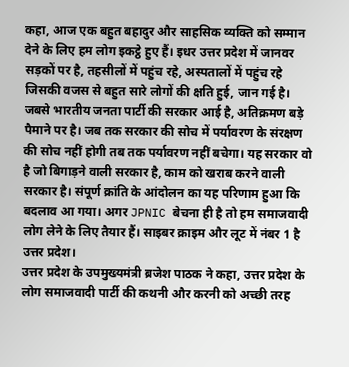कहा, आज एक बहुत बहादुर और साहसिक व्यक्ति को सम्मान देने के लिए हम लोग इकट्ठे हुए हैं। इधर उत्तर प्रदेश में जानवर सड़कों पर है, तहसीलों में पहुंच रहे, अस्पतालों में पहुंच रहे जिसकी वजस से बहुत सारे लोगों की क्षति हुई, जान गई है। जबसे भारतीय जनता पार्टी की सरकार आई है, अतिक्रमण बड़े पैमाने पर है। जब तक सरकार की सोच में पर्यावरण के संरक्षण की सोच नहीं होगी तब तक पर्यावरण नहीं बचेगा। यह सरकार वो है जो बिगाड़ने वाली सरकार है, काम को खराब करने वाली सरकार है। संपूर्ण क्रांति के आंदोलन का यह परिणाम हुआ कि बदलाव आ गया। अगर JPNIC बेचना ही है तो हम समाजवादी लोग लेने के लिए तैयार हैं। साइबर क्राइम और लूट में नंबर 1 है उत्तर प्रदेश।
उत्तर प्रदेश के उपमुख्यमंत्री ब्रजेश पाठक ने कहा, उत्तर प्रदेश के लोग समाजवादी पार्टी की कथनी और करनी को अच्छी तरह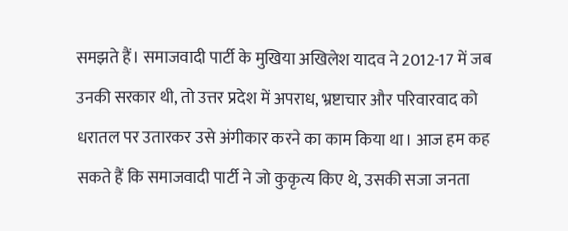समझते हैं। समाजवादी पार्टी के मुखिया अखिलेश यादव ने 2012-17 में जब उनकी सरकार थी, तो उत्तर प्रदेश में अपराध, भ्रष्टाचार और परिवारवाद को धरातल पर उतारकर उसे अंगीकार करने का काम किया था। आज हम कह सकते हैं कि समाजवादी पार्टी ने जो कुकृत्य किए थे, उसकी सजा जनता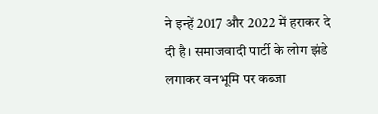ने इन्हें 2017 और 2022 में हराकर दे दी है। समाजवादी पार्टी के लोग झंडे लगाकर वनभूमि पर कब्जा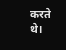करते थे।